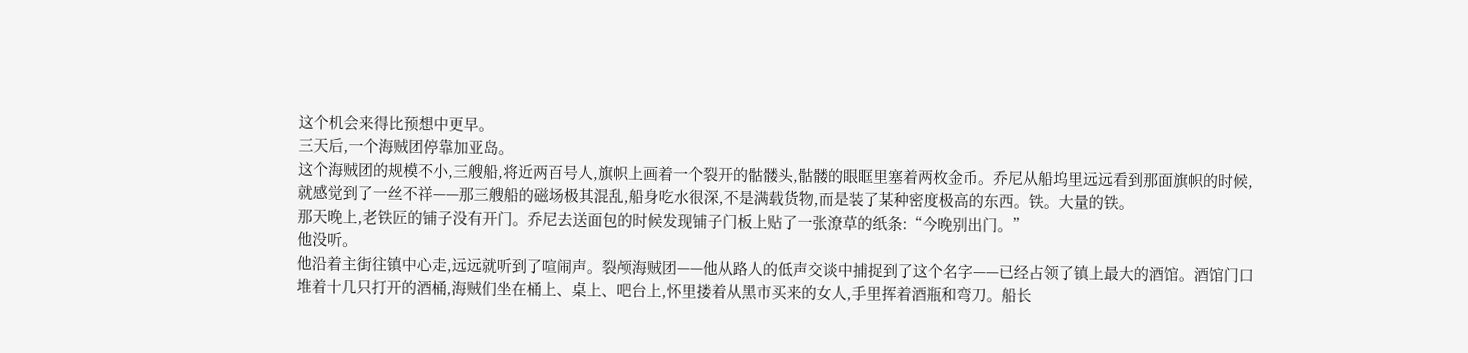这个机会来得比预想中更早。
三天后,一个海贼团停靠加亚岛。
这个海贼团的规模不小,三艘船,将近两百号人,旗帜上画着一个裂开的骷髅头,骷髅的眼眶里塞着两枚金币。乔尼从船坞里远远看到那面旗帜的时候,就感觉到了一丝不祥——那三艘船的磁场极其混乱,船身吃水很深,不是满载货物,而是装了某种密度极高的东西。铁。大量的铁。
那天晚上,老铁匠的铺子没有开门。乔尼去送面包的时候发现铺子门板上贴了一张潦草的纸条:“今晚别出门。”
他没听。
他沿着主街往镇中心走,远远就听到了喧闹声。裂颅海贼团——他从路人的低声交谈中捕捉到了这个名字——已经占领了镇上最大的酒馆。酒馆门口堆着十几只打开的酒桶,海贼们坐在桶上、桌上、吧台上,怀里搂着从黑市买来的女人,手里挥着酒瓶和弯刀。船长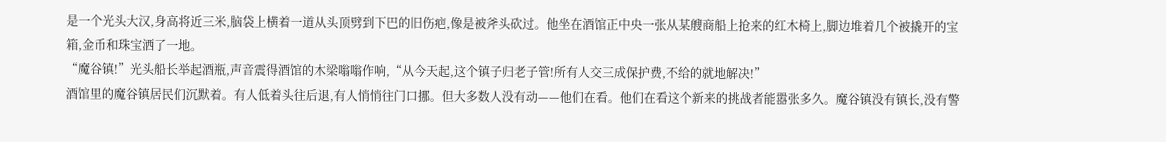是一个光头大汉,身高将近三米,脑袋上横着一道从头顶劈到下巴的旧伤疤,像是被斧头砍过。他坐在酒馆正中央一张从某艘商船上抢来的红木椅上,脚边堆着几个被撬开的宝箱,金币和珠宝洒了一地。
“魔谷镇!”光头船长举起酒瓶,声音震得酒馆的木梁嗡嗡作响,“从今天起,这个镇子归老子管!所有人交三成保护费,不给的就地解决!”
酒馆里的魔谷镇居民们沉默着。有人低着头往后退,有人悄悄往门口挪。但大多数人没有动——他们在看。他们在看这个新来的挑战者能嚣张多久。魔谷镇没有镇长,没有警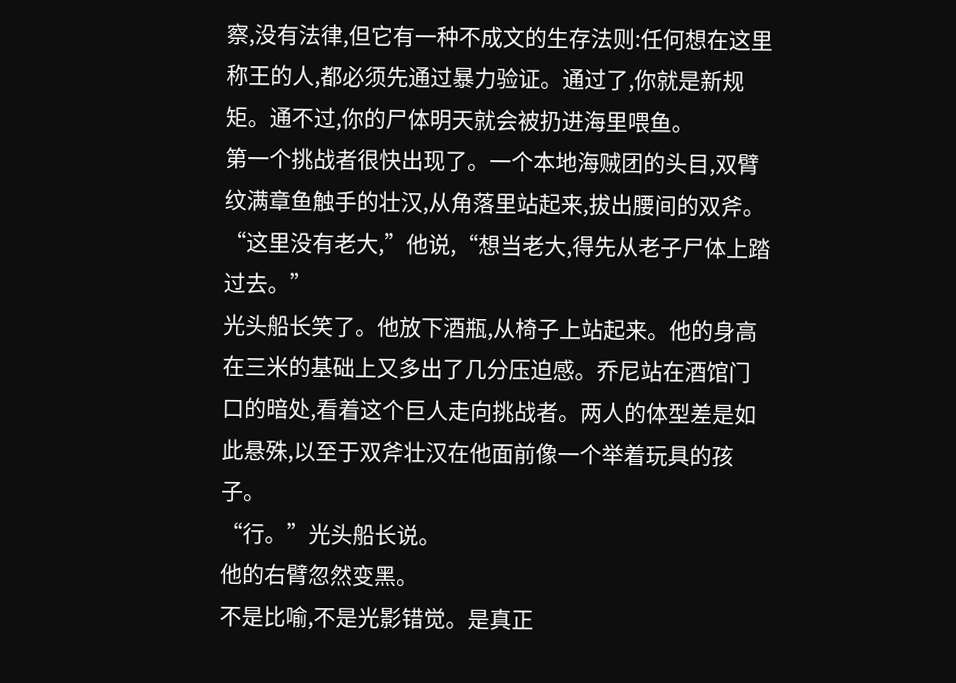察,没有法律,但它有一种不成文的生存法则:任何想在这里称王的人,都必须先通过暴力验证。通过了,你就是新规矩。通不过,你的尸体明天就会被扔进海里喂鱼。
第一个挑战者很快出现了。一个本地海贼团的头目,双臂纹满章鱼触手的壮汉,从角落里站起来,拔出腰间的双斧。
“这里没有老大,”他说,“想当老大,得先从老子尸体上踏过去。”
光头船长笑了。他放下酒瓶,从椅子上站起来。他的身高在三米的基础上又多出了几分压迫感。乔尼站在酒馆门口的暗处,看着这个巨人走向挑战者。两人的体型差是如此悬殊,以至于双斧壮汉在他面前像一个举着玩具的孩子。
“行。”光头船长说。
他的右臂忽然变黑。
不是比喻,不是光影错觉。是真正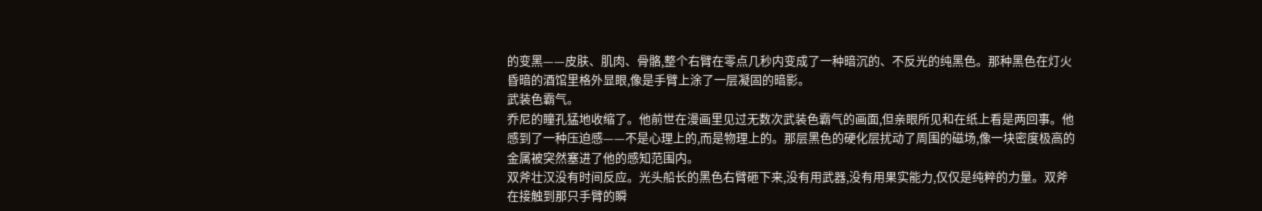的变黑——皮肤、肌肉、骨骼,整个右臂在零点几秒内变成了一种暗沉的、不反光的纯黑色。那种黑色在灯火昏暗的酒馆里格外显眼,像是手臂上涂了一层凝固的暗影。
武装色霸气。
乔尼的瞳孔猛地收缩了。他前世在漫画里见过无数次武装色霸气的画面,但亲眼所见和在纸上看是两回事。他感到了一种压迫感——不是心理上的,而是物理上的。那层黑色的硬化层扰动了周围的磁场,像一块密度极高的金属被突然塞进了他的感知范围内。
双斧壮汉没有时间反应。光头船长的黑色右臂砸下来,没有用武器,没有用果实能力,仅仅是纯粹的力量。双斧在接触到那只手臂的瞬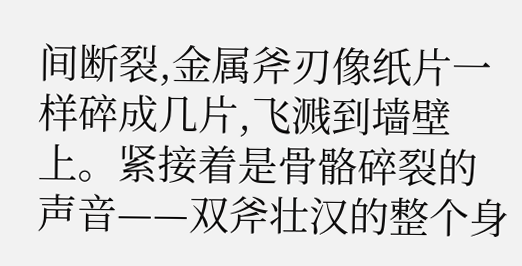间断裂,金属斧刃像纸片一样碎成几片,飞溅到墙壁上。紧接着是骨骼碎裂的声音——双斧壮汉的整个身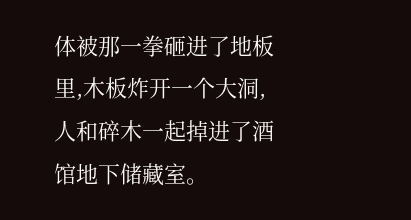体被那一拳砸进了地板里,木板炸开一个大洞,人和碎木一起掉进了酒馆地下储藏室。